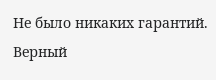Не было никаких гарантий. Верный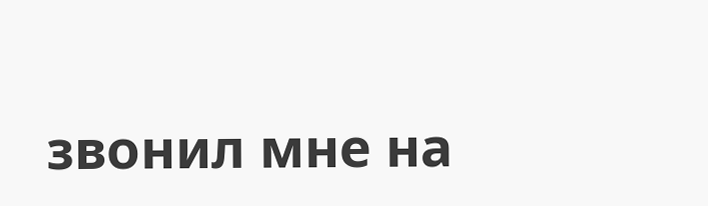звонил мне на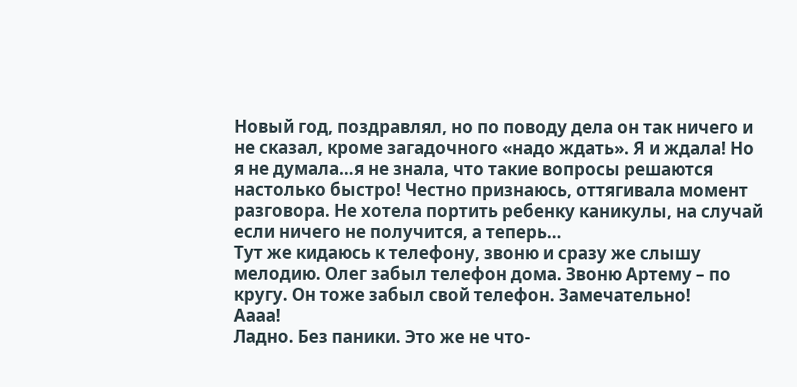Новый год, поздравлял, но по поводу дела он так ничего и не сказал, кроме загадочного «надо ждать». Я и ждала! Но я не думала…я не знала, что такие вопросы решаются настолько быстро! Честно признаюсь, оттягивала момент разговора. Не хотела портить ребенку каникулы, на случай если ничего не получится, а теперь…
Тут же кидаюсь к телефону, звоню и сразу же слышу мелодию. Олег забыл телефон дома. Звоню Артему – по кругу. Он тоже забыл свой телефон. Замечательно!
Аааа!
Ладно. Без паники. Это же не что-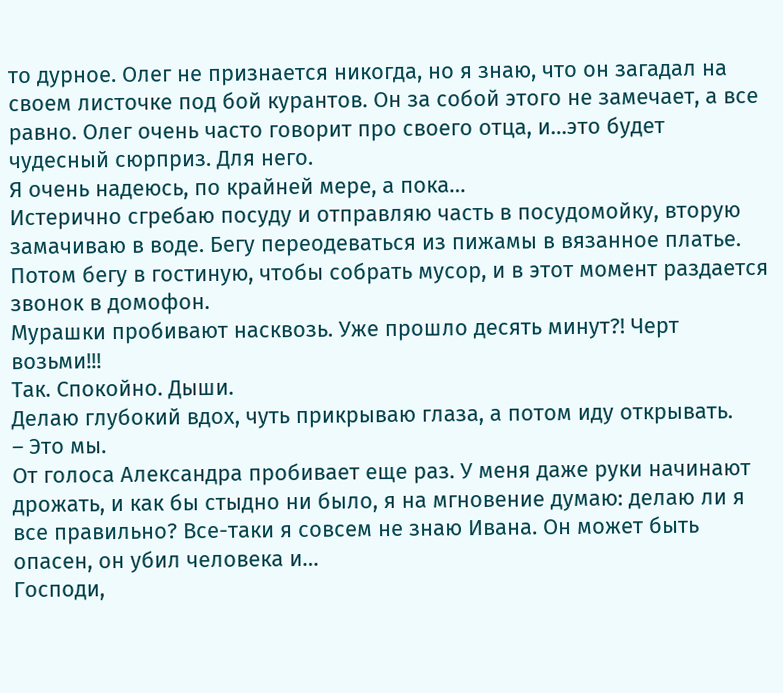то дурное. Олег не признается никогда, но я знаю, что он загадал на своем листочке под бой курантов. Он за собой этого не замечает, а все равно. Олег очень часто говорит про своего отца, и…это будет чудесный сюрприз. Для него.
Я очень надеюсь, по крайней мере, а пока…
Истерично сгребаю посуду и отправляю часть в посудомойку, вторую замачиваю в воде. Бегу переодеваться из пижамы в вязанное платье. Потом бегу в гостиную, чтобы собрать мусор, и в этот момент раздается звонок в домофон.
Мурашки пробивают насквозь. Уже прошло десять минут?! Черт возьми!!!
Так. Спокойно. Дыши.
Делаю глубокий вдох, чуть прикрываю глаза, а потом иду открывать.
– Это мы.
От голоса Александра пробивает еще раз. У меня даже руки начинают дрожать, и как бы стыдно ни было, я на мгновение думаю: делаю ли я все правильно? Все-таки я совсем не знаю Ивана. Он может быть опасен, он убил человека и…
Господи,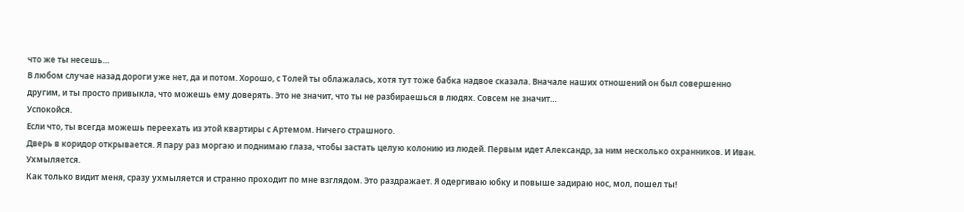что же ты несешь…
В любом случае назад дороги уже нет, да и потом. Хорошо, с Толей ты облажалась, хотя тут тоже бабка надвое сказала. Вначале наших отношений он был совершенно другим, и ты просто привыкла, что можешь ему доверять. Это не значит, что ты не разбираешься в людях. Совсем не значит…
Успокойся.
Если что, ты всегда можешь переехать из этой квартиры с Артемом. Ничего страшного.
Дверь в коридор открывается. Я пару раз моргаю и поднимаю глаза, чтобы застать целую колонию из людей. Первым идет Александр, за ним несколько охранников. И Иван.
Ухмыляется.
Как только видит меня, сразу ухмыляется и странно проходит по мне взглядом. Это раздражает. Я одергиваю юбку и повыше задираю нос, мол, пошел ты!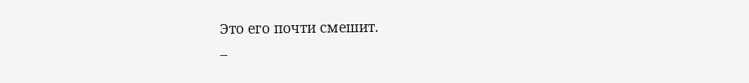Это его почти смешит.
–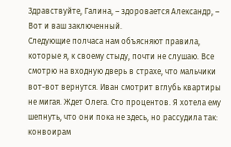Здравствуйте, Галина, – здоровается Александр, – Вот и ваш заключенный.
Следующие полчаса нам объясняют правила, которые я, к своему стыду, почти не слушаю. Все смотрю на входную дверь в страхе, что мальчики вот-вот вернутся. Иван смотрит вглубь квартиры не мигая. Ждет Олега. Сто процентов. Я хотела ему шепнуть, что они пока не здесь, но рассудила так: конвоирам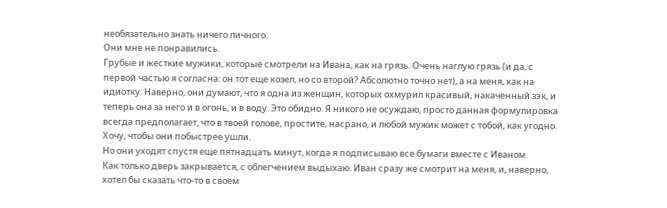необязательно знать ничего личного.
Они мне не понравились.
Грубые и жесткие мужики, которые смотрели на Ивана, как на грязь. Очень наглую грязь (и да, с первой частью я согласна: он тот еще козел, но со второй? Абсолютно точно нет), а на меня, как на идиотку. Наверно, они думают, что я одна из женщин, которых охмурил красивый, накаченный зэк, и теперь она за него и в огонь, и в воду. Это обидно. Я никого не осуждаю, просто данная формулировка всегда предполагает, что в твоей голове, простите, насрано, и любой мужик может с тобой, как угодно.
Хочу, чтобы они побыстрее ушли.
Но они уходят спустя еще пятнадцать минут, когда я подписываю все бумаги вместе с Иваном.
Как только дверь закрывается, с облегчением выдыхаю. Иван сразу же смотрит на меня, и, наверно, хотел бы сказать что-то в своем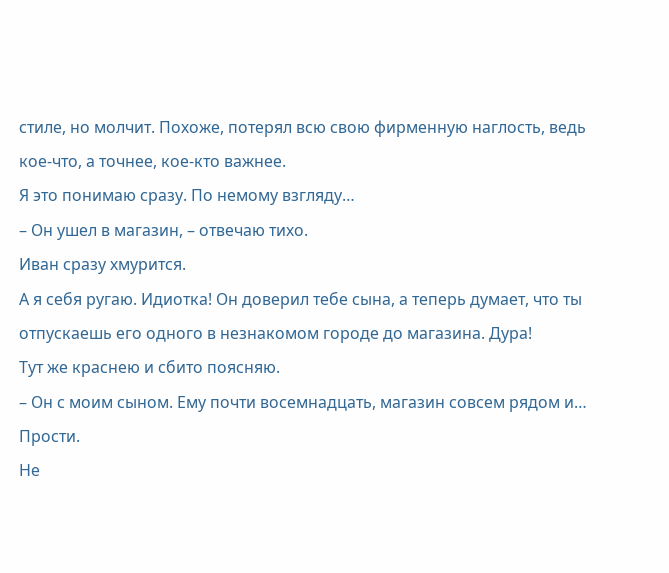стиле, но молчит. Похоже, потерял всю свою фирменную наглость, ведь кое-что, а точнее, кое-кто важнее.
Я это понимаю сразу. По немому взгляду…
– Он ушел в магазин, – отвечаю тихо.
Иван сразу хмурится.
А я себя ругаю. Идиотка! Он доверил тебе сына, а теперь думает, что ты отпускаешь его одного в незнакомом городе до магазина. Дура!
Тут же краснею и сбито поясняю.
– Он с моим сыном. Ему почти восемнадцать, магазин совсем рядом и…
Прости.
Не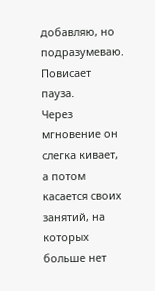добавляю, но подразумеваю.
Повисает пауза.
Через мгновение он слегка кивает, а потом касается своих занятий, на которых больше нет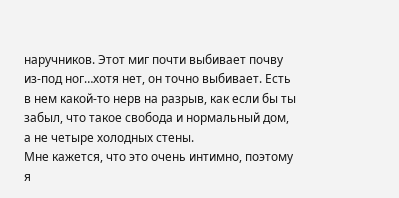наручников. Этот миг почти выбивает почву из-под ног…хотя нет, он точно выбивает. Есть в нем какой-то нерв на разрыв, как если бы ты забыл, что такое свобода и нормальный дом, а не четыре холодных стены.
Мне кажется, что это очень интимно, поэтому я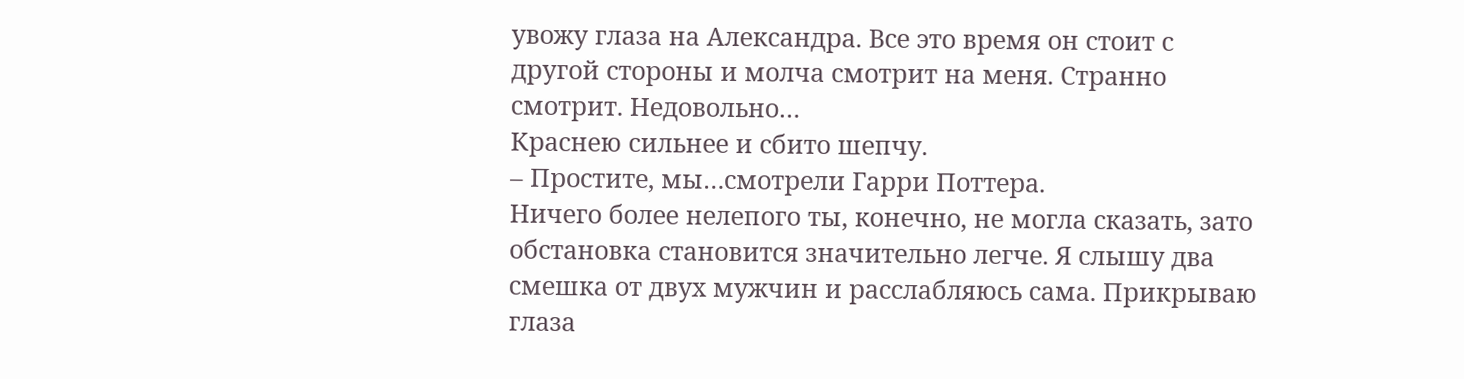увожу глаза на Александра. Все это время он стоит с другой стороны и молча смотрит на меня. Странно смотрит. Недовольно…
Краснею сильнее и сбито шепчу.
– Простите, мы…смотрели Гарри Поттера.
Ничего более нелепого ты, конечно, не могла сказать, зато обстановка становится значительно легче. Я слышу два смешка от двух мужчин и расслабляюсь сама. Прикрываю глаза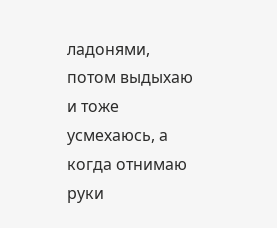ладонями, потом выдыхаю и тоже усмехаюсь, а когда отнимаю руки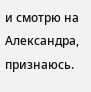и смотрю на Александра, признаюсь.